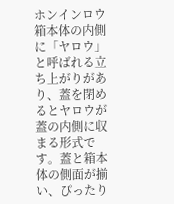ホンインロウ
箱本体の内側に「ヤロウ」と呼ばれる立ち上がりがあり、蓋を閉めるとヤロウが蓋の内側に収まる形式です。蓋と箱本体の側面が揃い、ぴったり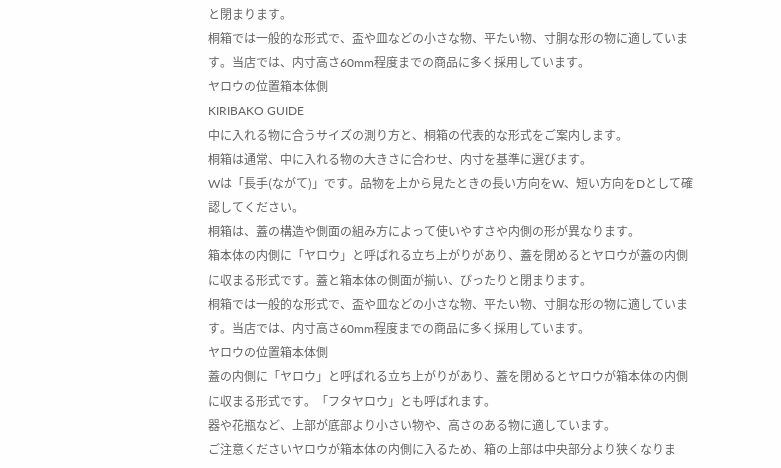と閉まります。
桐箱では一般的な形式で、盃や皿などの小さな物、平たい物、寸胴な形の物に適しています。当店では、内寸高さ60mm程度までの商品に多く採用しています。
ヤロウの位置箱本体側
KIRIBAKO GUIDE
中に入れる物に合うサイズの測り方と、桐箱の代表的な形式をご案内します。
桐箱は通常、中に入れる物の大きさに合わせ、内寸を基準に選びます。
Wは「長手(ながて)」です。品物を上から見たときの長い方向をW、短い方向をDとして確認してください。
桐箱は、蓋の構造や側面の組み方によって使いやすさや内側の形が異なります。
箱本体の内側に「ヤロウ」と呼ばれる立ち上がりがあり、蓋を閉めるとヤロウが蓋の内側に収まる形式です。蓋と箱本体の側面が揃い、ぴったりと閉まります。
桐箱では一般的な形式で、盃や皿などの小さな物、平たい物、寸胴な形の物に適しています。当店では、内寸高さ60mm程度までの商品に多く採用しています。
ヤロウの位置箱本体側
蓋の内側に「ヤロウ」と呼ばれる立ち上がりがあり、蓋を閉めるとヤロウが箱本体の内側に収まる形式です。「フタヤロウ」とも呼ばれます。
器や花瓶など、上部が底部より小さい物や、高さのある物に適しています。
ご注意くださいヤロウが箱本体の内側に入るため、箱の上部は中央部分より狭くなりま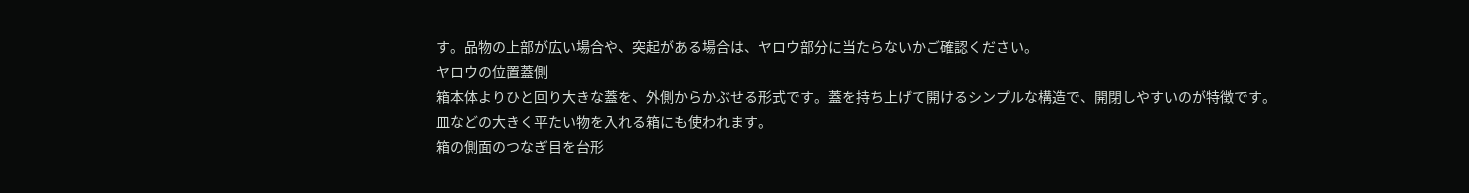す。品物の上部が広い場合や、突起がある場合は、ヤロウ部分に当たらないかご確認ください。
ヤロウの位置蓋側
箱本体よりひと回り大きな蓋を、外側からかぶせる形式です。蓋を持ち上げて開けるシンプルな構造で、開閉しやすいのが特徴です。
皿などの大きく平たい物を入れる箱にも使われます。
箱の側面のつなぎ目を台形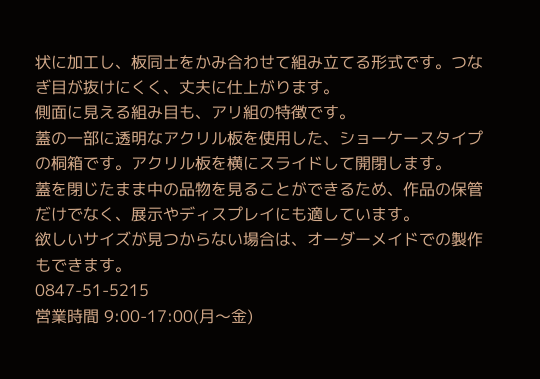状に加工し、板同士をかみ合わせて組み立てる形式です。つなぎ目が抜けにくく、丈夫に仕上がります。
側面に見える組み目も、アリ組の特徴です。
蓋の一部に透明なアクリル板を使用した、ショーケースタイプの桐箱です。アクリル板を横にスライドして開閉します。
蓋を閉じたまま中の品物を見ることができるため、作品の保管だけでなく、展示やディスプレイにも適しています。
欲しいサイズが見つからない場合は、オーダーメイドでの製作もできます。
0847-51-5215
営業時間 9:00-17:00(月〜金)